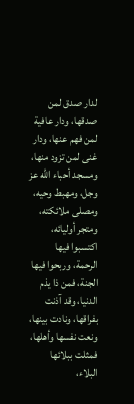لدار صدق لمن صدقها، ودار عافية لمن فهم عنها، ودار غنى لمن تزود منها، ومسجد أحباء الله عز
وجل، ومهبط وحيه، ومصلى ملائكته، ومتجر أوليائه، اكتسبوا فيها الرحمة، وربحوا فيها الجنة، فمن ذا يذم الدنيا، وقد آذنت بفراقها، ونادت بينها، ونعت نفسها وأهلها، فمثلت ببلائها البلاء،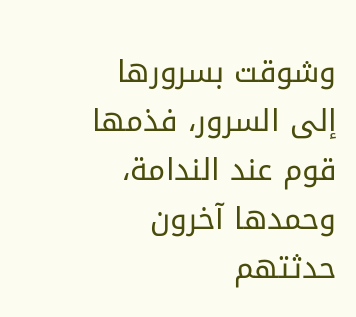وشوقت بسرورها إلى السرور، فذمها قوم عند الندامة، وحمدها آخرون حدثتهم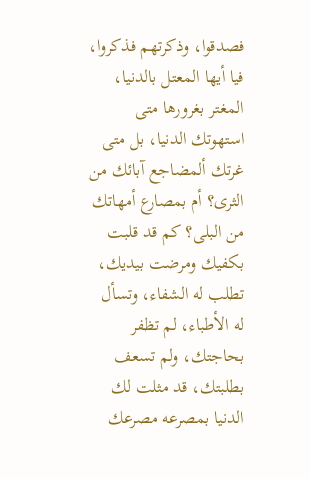فصدقوا، وذكرتهم فذكروا، فيا أيها المعتل بالدنيا، المغتر بغرورها متى استهوتك الدنيا، بل متى غرتك ألمضاجع آبائك من الثرى؟ أم بمصارع أمهاتك من البلى؟ كم قد قلبت بكفيك ومرضت بيديك، تطلب له الشفاء، وتسأل له الأطباء، لم تظفر بحاجتك، ولم تسعف بطلبتك، قد مثلت لك الدنيا بمصرعه مصرعك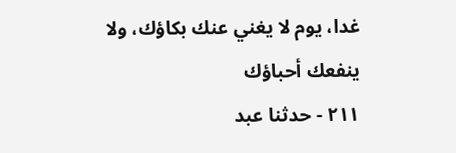غدا، يوم لا يغني عنك بكاؤك، ولا ينفعك أحباؤك
٢١١ - حدثنا عبد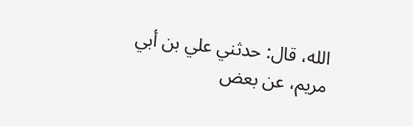الله، قال: حدثني علي بن أبي مريم، عن بعض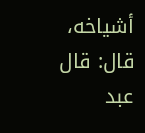أشياخه، قال: قال عبد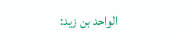الواحد بن زيد: